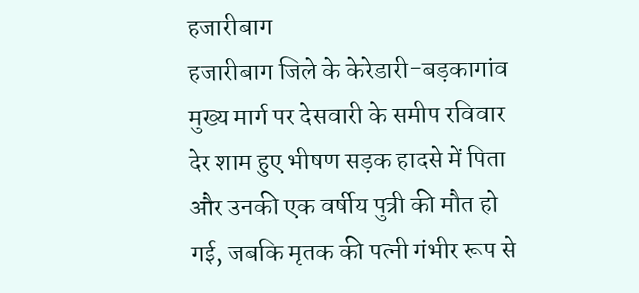हजारीबाग
हजारीबाग जिले के केरेडारी-बड़कागांव मुख्य मार्ग पर देसवारी के समीप रविवार देर शाम हुए भीषण सड़क हादसे में पिता और उनकी एक वर्षीय पुत्री की मौत हो गई, जबकि मृतक की पत्नी गंभीर रूप से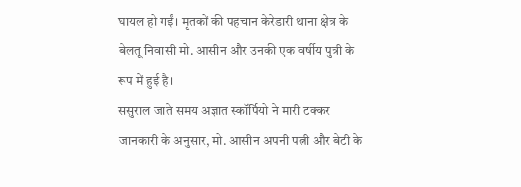घायल हो गईं। मृतकों की पहचान केरेडारी थाना क्षेत्र के बेलतू निवासी मो. आसीन और उनकी एक वर्षीय पुत्री के रूप में हुई है।
ससुराल जाते समय अज्ञात स्कॉर्पियो ने मारी टक्कर
जानकारी के अनुसार, मो. आसीन अपनी पत्नी और बेटी के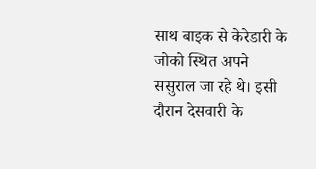साथ बाइक से केरेडारी के जोको स्थित अपने ससुराल जा रहे थे। इसी दौरान देसवारी के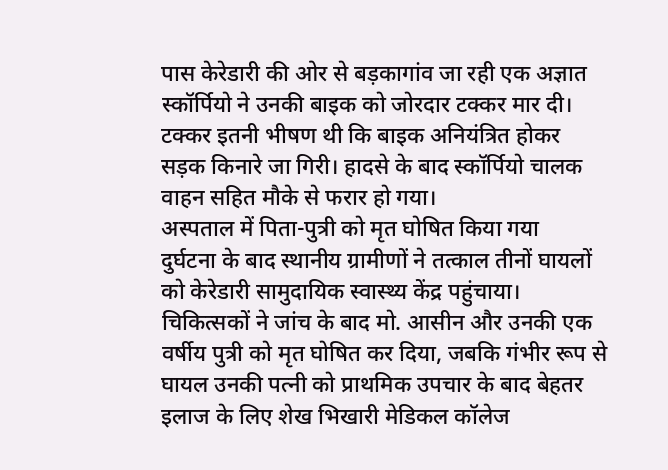पास केरेडारी की ओर से बड़कागांव जा रही एक अज्ञात स्कॉर्पियो ने उनकी बाइक को जोरदार टक्कर मार दी। टक्कर इतनी भीषण थी कि बाइक अनियंत्रित होकर सड़क किनारे जा गिरी। हादसे के बाद स्कॉर्पियो चालक वाहन सहित मौके से फरार हो गया।
अस्पताल में पिता-पुत्री को मृत घोषित किया गया
दुर्घटना के बाद स्थानीय ग्रामीणों ने तत्काल तीनों घायलों को केरेडारी सामुदायिक स्वास्थ्य केंद्र पहुंचाया। चिकित्सकों ने जांच के बाद मो. आसीन और उनकी एक वर्षीय पुत्री को मृत घोषित कर दिया, जबकि गंभीर रूप से घायल उनकी पत्नी को प्राथमिक उपचार के बाद बेहतर इलाज के लिए शेख भिखारी मेडिकल कॉलेज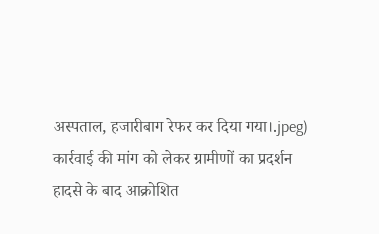अस्पताल, हजारीबाग रेफर कर दिया गया।.jpeg)
कार्रवाई की मांग को लेकर ग्रामीणों का प्रदर्शन
हादसे के बाद आक्रोशित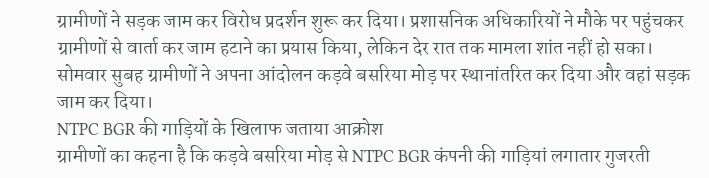ग्रामीणों ने सड़क जाम कर विरोध प्रदर्शन शुरू कर दिया। प्रशासनिक अधिकारियों ने मौके पर पहुंचकर ग्रामीणों से वार्ता कर जाम हटाने का प्रयास किया, लेकिन देर रात तक मामला शांत नहीं हो सका। सोमवार सुबह ग्रामीणों ने अपना आंदोलन कड़वे बसरिया मोड़ पर स्थानांतरित कर दिया और वहां सड़क जाम कर दिया।
NTPC BGR की गाड़ियों के खिलाफ जताया आक्रोश
ग्रामीणों का कहना है कि कड़वे बसरिया मोड़ से NTPC BGR कंपनी की गाड़ियां लगातार गुजरती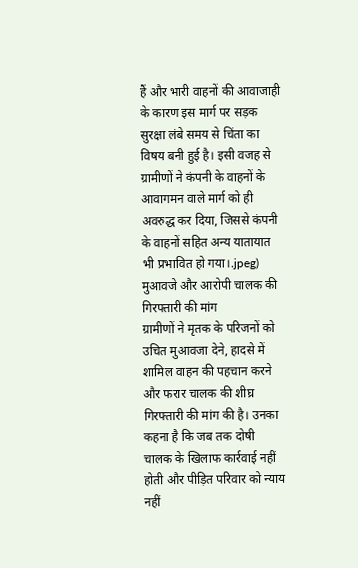हैं और भारी वाहनों की आवाजाही के कारण इस मार्ग पर सड़क सुरक्षा लंबे समय से चिंता का विषय बनी हुई है। इसी वजह से ग्रामीणों ने कंपनी के वाहनों के आवागमन वाले मार्ग को ही अवरुद्ध कर दिया, जिससे कंपनी के वाहनों सहित अन्य यातायात भी प्रभावित हो गया।.jpeg)
मुआवजे और आरोपी चालक की गिरफ्तारी की मांग
ग्रामीणों ने मृतक के परिजनों को उचित मुआवजा देने, हादसे में शामिल वाहन की पहचान करने और फरार चालक की शीघ्र गिरफ्तारी की मांग की है। उनका कहना है कि जब तक दोषी चालक के खिलाफ कार्रवाई नहीं होती और पीड़ित परिवार को न्याय नहीं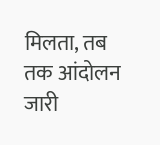मिलता, तब तक आंदोलन जारी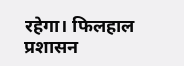रहेगा। फिलहाल प्रशासन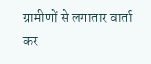ग्रामीणों से लगातार वार्ता कर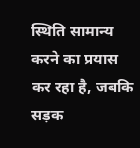स्थिति सामान्य करने का प्रयास कर रहा है, जबकि सड़क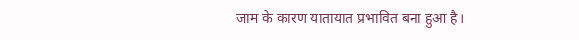जाम के कारण यातायात प्रभावित बना हुआ है।